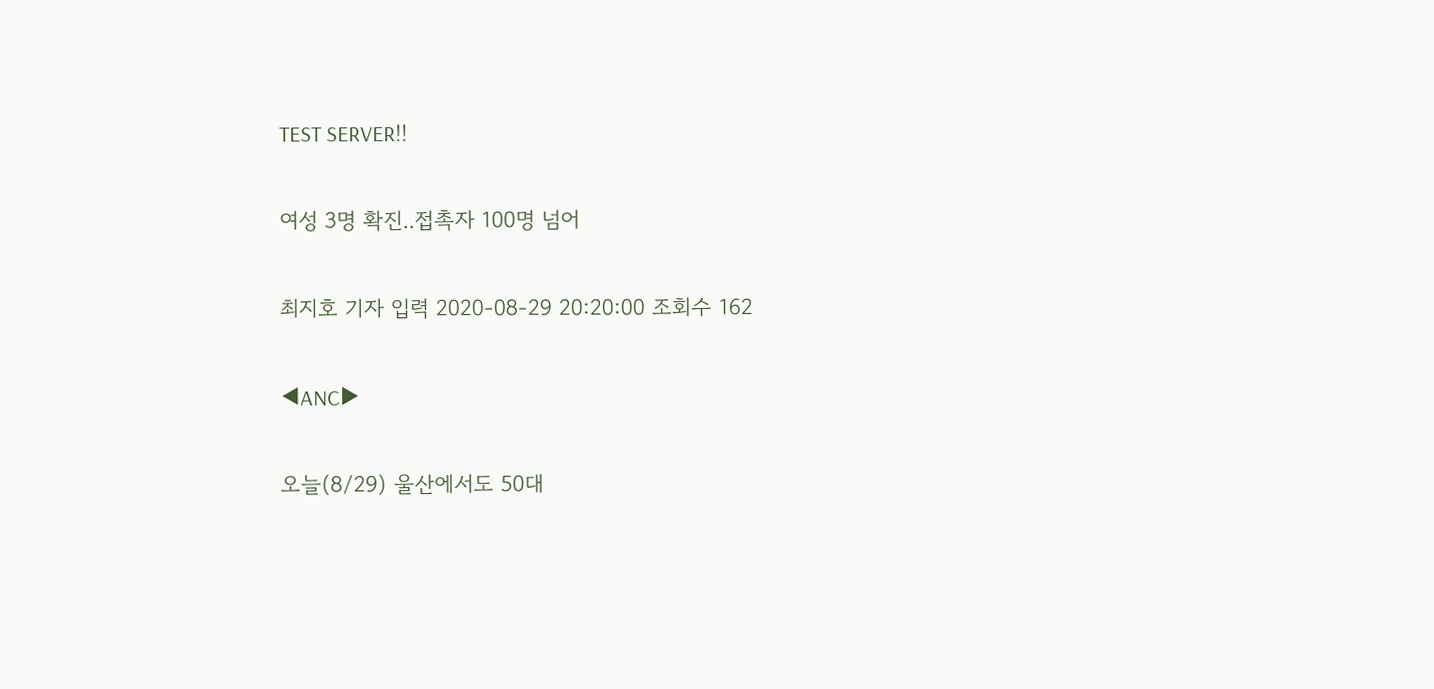TEST SERVER!!

여성 3명 확진..접촉자 100명 넘어

최지호 기자 입력 2020-08-29 20:20:00 조회수 162

◀ANC▶

오늘(8/29) 울산에서도 50대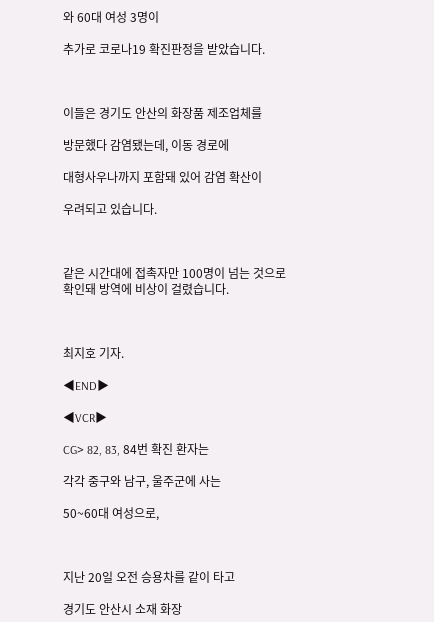와 60대 여성 3명이

추가로 코로나19 확진판정을 받았습니다.



이들은 경기도 안산의 화장품 제조업체를

방문했다 감염됐는데, 이동 경로에

대형사우나까지 포함돼 있어 감염 확산이

우려되고 있습니다.



같은 시간대에 접촉자만 100명이 넘는 것으로
확인돼 방역에 비상이 걸렸습니다.



최지호 기자.

◀END▶

◀VCR▶

CG> 82, 83, 84번 확진 환자는

각각 중구와 남구, 울주군에 사는

50~60대 여성으로,



지난 20일 오전 승용차를 같이 타고

경기도 안산시 소재 화장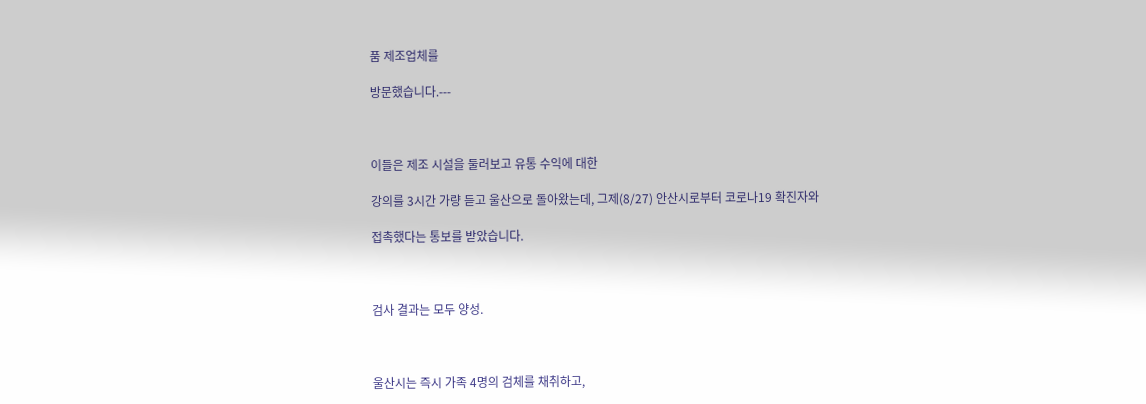품 제조업체를

방문했습니다.---



이들은 제조 시설을 둘러보고 유통 수익에 대한

강의를 3시간 가량 듣고 울산으로 돌아왔는데, 그제(8/27) 안산시로부터 코로나19 확진자와

접촉했다는 통보를 받았습니다.



검사 결과는 모두 양성.



울산시는 즉시 가족 4명의 검체를 채취하고,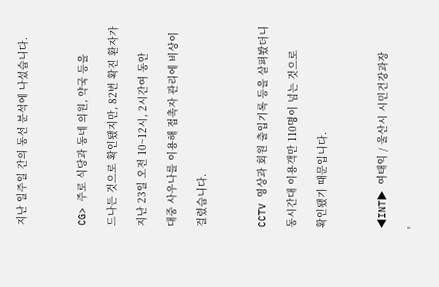지난 일주일 간의 동선 분석에 나섰습니다.



CG> 주로 식당과 동네 의원, 약국 등을

드나든 것으로 확인됐지만, 82번 확진 환자가

지난 23일 오전 10~12시, 2시간여 동안

대중 사우나를 이용해 접촉자 관리에 비상이

걸렸습니다.



CCTV 영상과 회원 출입기록 등을 살펴봤더니

동시간대 이용객만 110명이 넘는 것으로

확인됐기 때문입니다.



◀INT▶ 여태익 / 울산시 시민건강과장

'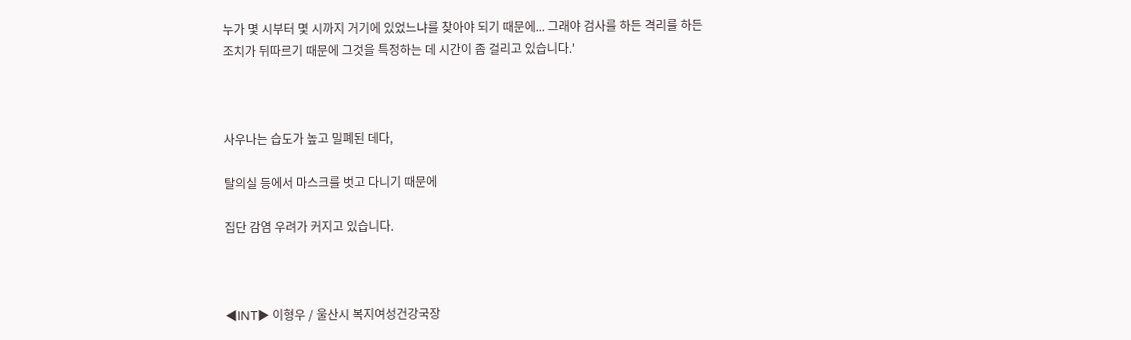누가 몇 시부터 몇 시까지 거기에 있었느냐를 찾아야 되기 때문에... 그래야 검사를 하든 격리를 하든 조치가 뒤따르기 때문에 그것을 특정하는 데 시간이 좀 걸리고 있습니다.'



사우나는 습도가 높고 밀폐된 데다,

탈의실 등에서 마스크를 벗고 다니기 때문에

집단 감염 우려가 커지고 있습니다.



◀INT▶ 이형우 / 울산시 복지여성건강국장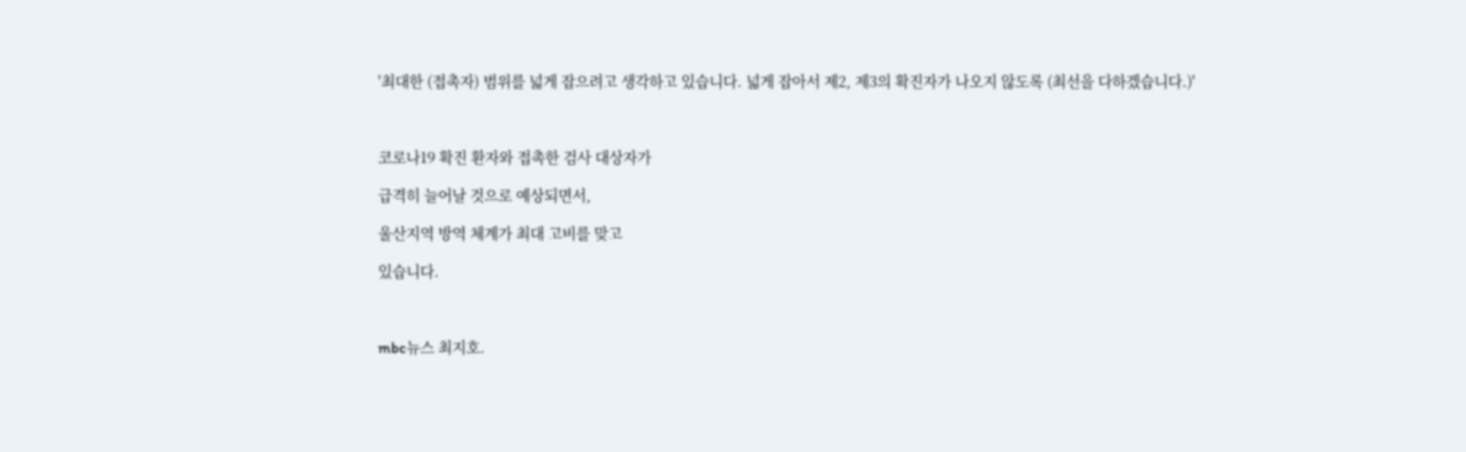'최대한 (접촉자) 범위를 넓게 잡으려고 생각하고 있습니다. 넓게 잡아서 제2, 제3의 확진자가 나오지 않도록 (최선을 다하겠습니다.)'



코로나19 확진 환자와 접촉한 검사 대상자가

급격히 늘어날 것으로 예상되면서,

울산지역 방역 체계가 최대 고비를 맞고

있습니다.



mbc뉴스 최지호.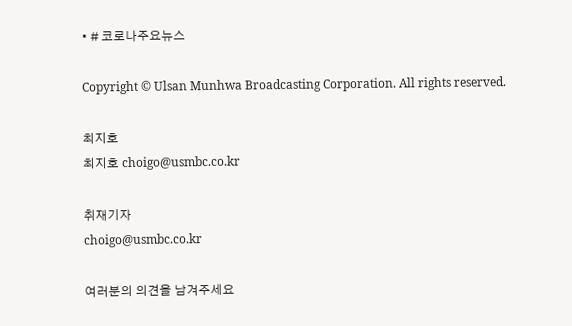• # 코로나주요뉴스

Copyright © Ulsan Munhwa Broadcasting Corporation. All rights reserved.

최지호
최지호 choigo@usmbc.co.kr

취재기자
choigo@usmbc.co.kr

여러분의 의견을 남겨주세요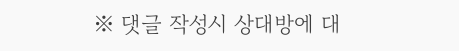※ 댓글 작성시 상대방에 대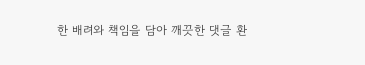한 배려와 책임을 담아 깨끗한 댓글 환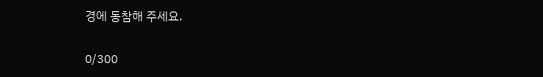경에 동참해 주세요.

0/300